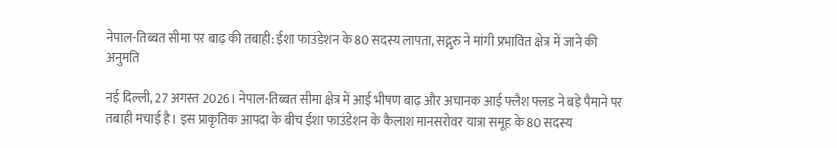नेपाल-तिब्बत सीमा पर बाढ़ की तबाही: ईशा फाउंडेशन के 80 सदस्य लापता, सद्गुरु ने मांगी प्रभावित क्षेत्र में जाने की अनुमति

नई दिल्ली, 27 अगस्त 2026। नेपाल-तिब्बत सीमा क्षेत्र में आई भीषण बाढ़ और अचानक आई फ्लैश फ्लड ने बड़े पैमाने पर तबाही मचाई है। इस प्राकृतिक आपदा के बीच ईशा फाउंडेशन के कैलाश मानसरोवर यात्रा समूह के 80 सदस्य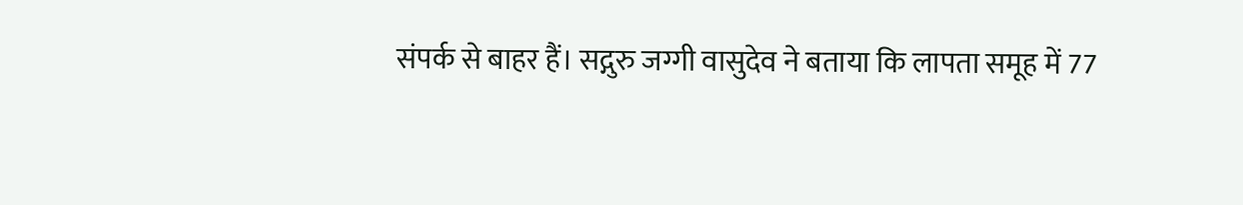संपर्क से बाहर हैं। सद्गुरु जग्गी वासुदेव ने बताया कि लापता समूह में 77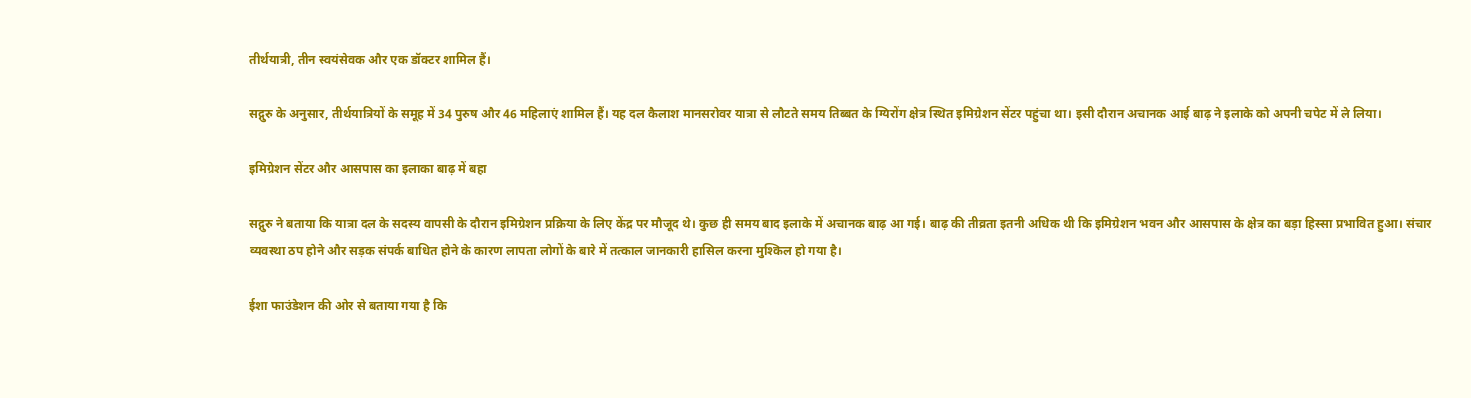तीर्थयात्री, तीन स्वयंसेवक और एक डॉक्टर शामिल हैं।

सद्गुरु के अनुसार, तीर्थयात्रियों के समूह में 34 पुरुष और 46 महिलाएं शामिल हैं। यह दल कैलाश मानसरोवर यात्रा से लौटते समय तिब्बत के ग्यिरोंग क्षेत्र स्थित इमिग्रेशन सेंटर पहुंचा था। इसी दौरान अचानक आई बाढ़ ने इलाके को अपनी चपेट में ले लिया।

इमिग्रेशन सेंटर और आसपास का इलाका बाढ़ में बहा

सद्गुरु ने बताया कि यात्रा दल के सदस्य वापसी के दौरान इमिग्रेशन प्रक्रिया के लिए केंद्र पर मौजूद थे। कुछ ही समय बाद इलाके में अचानक बाढ़ आ गई। बाढ़ की तीव्रता इतनी अधिक थी कि इमिग्रेशन भवन और आसपास के क्षेत्र का बड़ा हिस्सा प्रभावित हुआ। संचार व्यवस्था ठप होने और सड़क संपर्क बाधित होने के कारण लापता लोगों के बारे में तत्काल जानकारी हासिल करना मुश्किल हो गया है।

ईशा फाउंडेशन की ओर से बताया गया है कि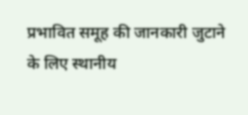प्रभावित समूह की जानकारी जुटाने के लिए स्थानीय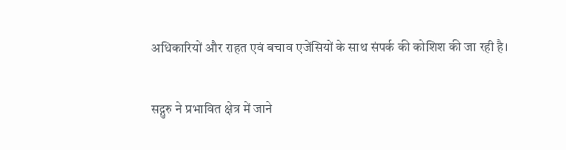अधिकारियों और राहत एवं बचाव एजेंसियों के साथ संपर्क की कोशिश की जा रही है।

सद्गुरु ने प्रभावित क्षेत्र में जाने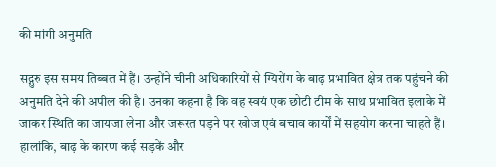की मांगी अनुमति

सद्गुरु इस समय तिब्बत में हैं। उन्होंने चीनी अधिकारियों से ग्यिरोंग के बाढ़ प्रभावित क्षेत्र तक पहुंचने की अनुमति देने की अपील की है। उनका कहना है कि वह स्वयं एक छोटी टीम के साथ प्रभावित इलाके में जाकर स्थिति का जायजा लेना और जरूरत पड़ने पर खोज एवं बचाव कार्यों में सहयोग करना चाहते हैं। हालांकि, बाढ़ के कारण कई सड़कें और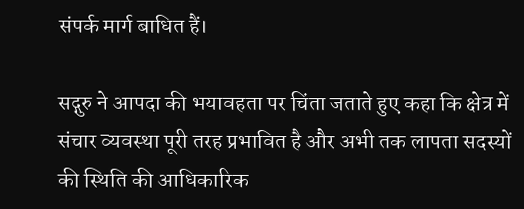संपर्क मार्ग बाधित हैं।

सद्गुरु ने आपदा की भयावहता पर चिंता जताते हुए कहा कि क्षेत्र में संचार व्यवस्था पूरी तरह प्रभावित है और अभी तक लापता सदस्यों की स्थिति की आधिकारिक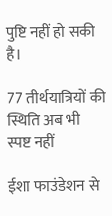पुष्टि नहीं हो सकी है।

77 तीर्थयात्रियों की स्थिति अब भी स्पष्ट नहीं

ईशा फाउंडेशन से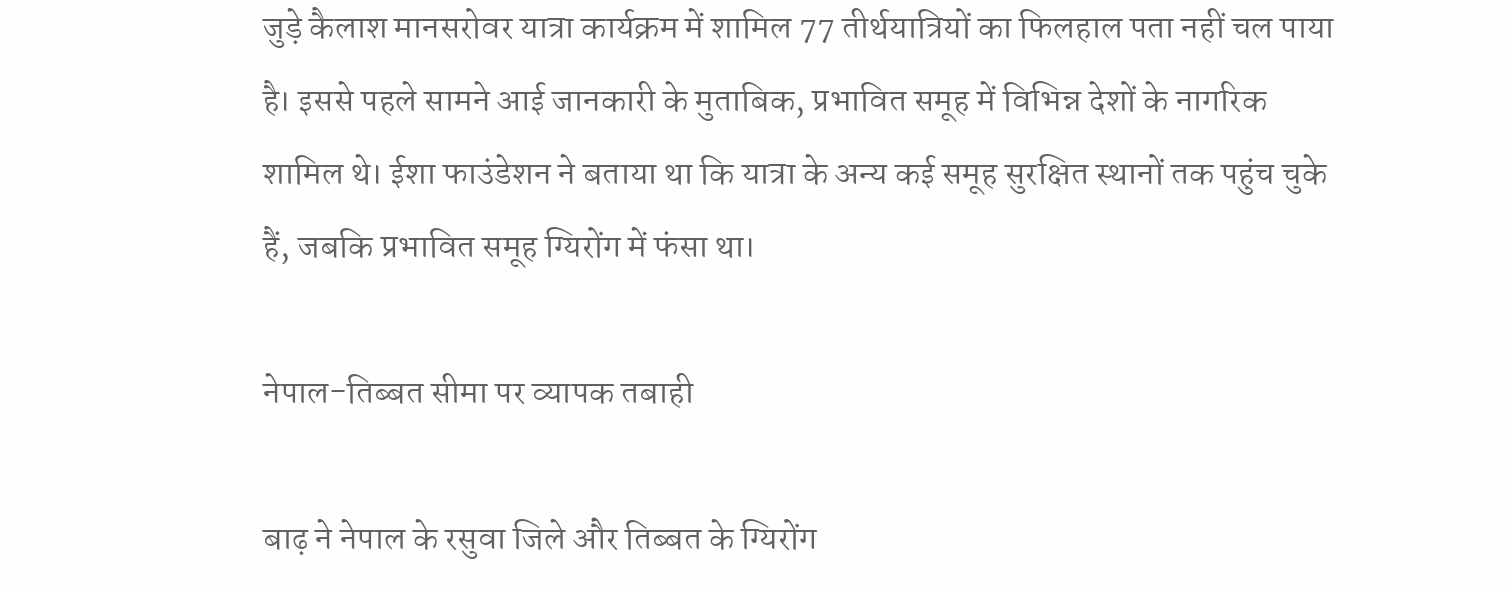जुड़े कैलाश मानसरोवर यात्रा कार्यक्रम में शामिल 77 तीर्थयात्रियों का फिलहाल पता नहीं चल पाया है। इससे पहले सामने आई जानकारी के मुताबिक, प्रभावित समूह में विभिन्न देशों के नागरिक शामिल थे। ईशा फाउंडेशन ने बताया था कि यात्रा के अन्य कई समूह सुरक्षित स्थानों तक पहुंच चुके हैं, जबकि प्रभावित समूह ग्यिरोंग में फंसा था।

नेपाल-तिब्बत सीमा पर व्यापक तबाही

बाढ़ ने नेपाल के रसुवा जिले और तिब्बत के ग्यिरोंग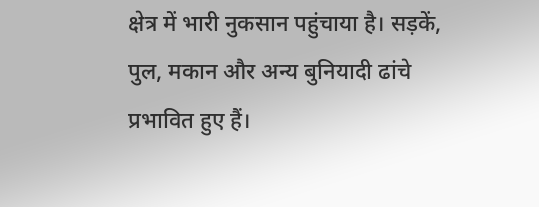क्षेत्र में भारी नुकसान पहुंचाया है। सड़कें, पुल, मकान और अन्य बुनियादी ढांचे प्रभावित हुए हैं।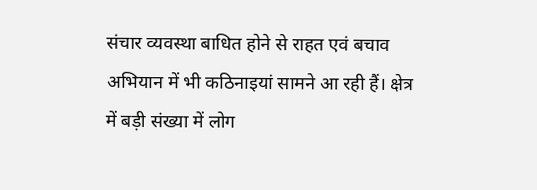संचार व्यवस्था बाधित होने से राहत एवं बचाव अभियान में भी कठिनाइयां सामने आ रही हैं। क्षेत्र में बड़ी संख्या में लोग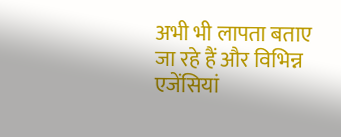अभी भी लापता बताए जा रहे हैं और विभिन्न एजेंसियां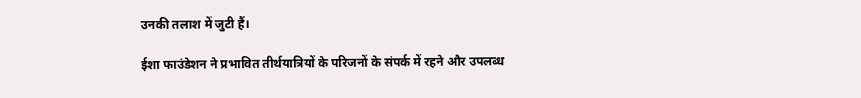उनकी तलाश में जुटी हैं।

ईशा फाउंडेशन ने प्रभावित तीर्थयात्रियों के परिजनों के संपर्क में रहने और उपलब्ध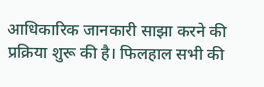आधिकारिक जानकारी साझा करने की प्रक्रिया शुरू की है। फिलहाल सभी की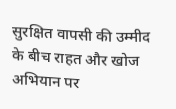सुरक्षित वापसी की उम्मीद के बीच राहत और खोज अभियान पर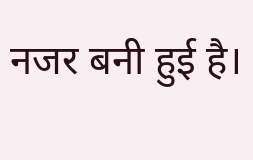नजर बनी हुई है।